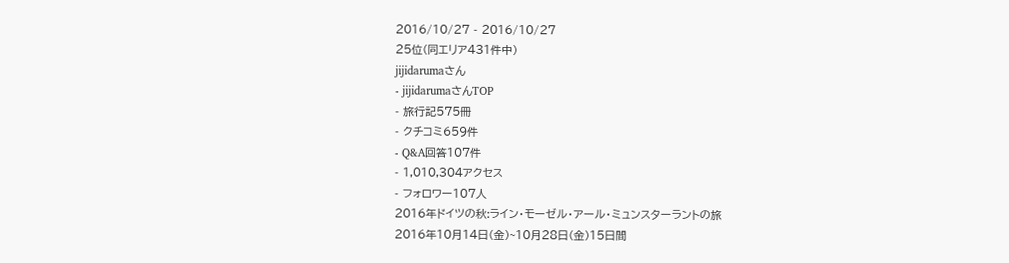2016/10/27 - 2016/10/27
25位(同エリア431件中)
jijidarumaさん
- jijidarumaさんTOP
- 旅行記575冊
- クチコミ659件
- Q&A回答107件
- 1,010,304アクセス
- フォロワー107人
2016年ドイツの秋:ライン・モーゼル・アール・ミュンスターラントの旅
2016年10月14日(金)~10月28日(金)15日間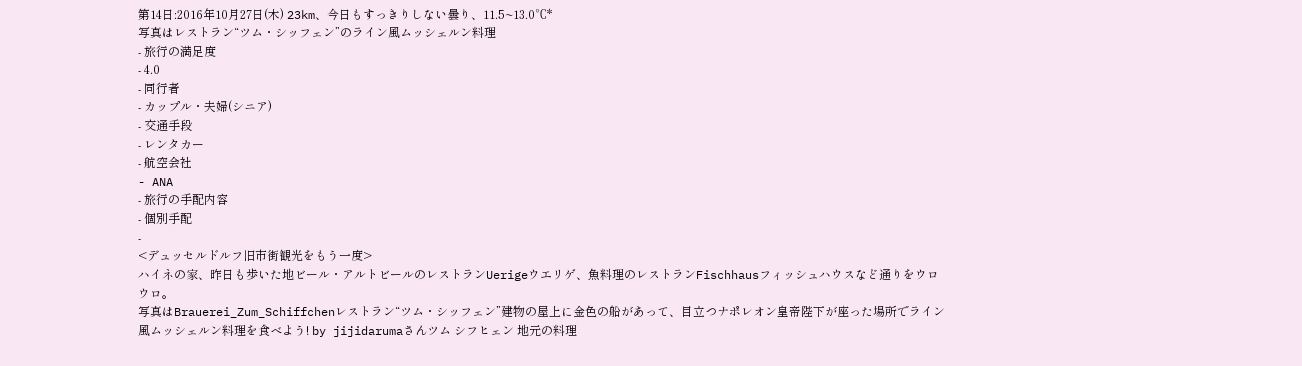第14日:2016年10月27日(木) 23km、今日もすっきりしない曇り、11.5~13.0℃*
写真はレストラン“ツム・シッフェン”のライン風ムッシェルン料理
- 旅行の満足度
- 4.0
- 同行者
- カップル・夫婦(シニア)
- 交通手段
- レンタカー
- 航空会社
- ANA
- 旅行の手配内容
- 個別手配
-
<デュッセルドルフ旧市街観光をもう一度>
ハイネの家、昨日も歩いた地ビール・アルトビールのレストランUerigeウエリゲ、魚料理のレストランFischhausフィッシュハウスなど通りをウロウロ。
写真はBrauerei_Zum_Schiffchenレストラン“ツム・シッフェン”建物の屋上に金色の船があって、目立つナポレオン皇帝陛下が座った場所でライン風ムッシェルン料理を食べよう! by jijidarumaさんツム シフヒェン 地元の料理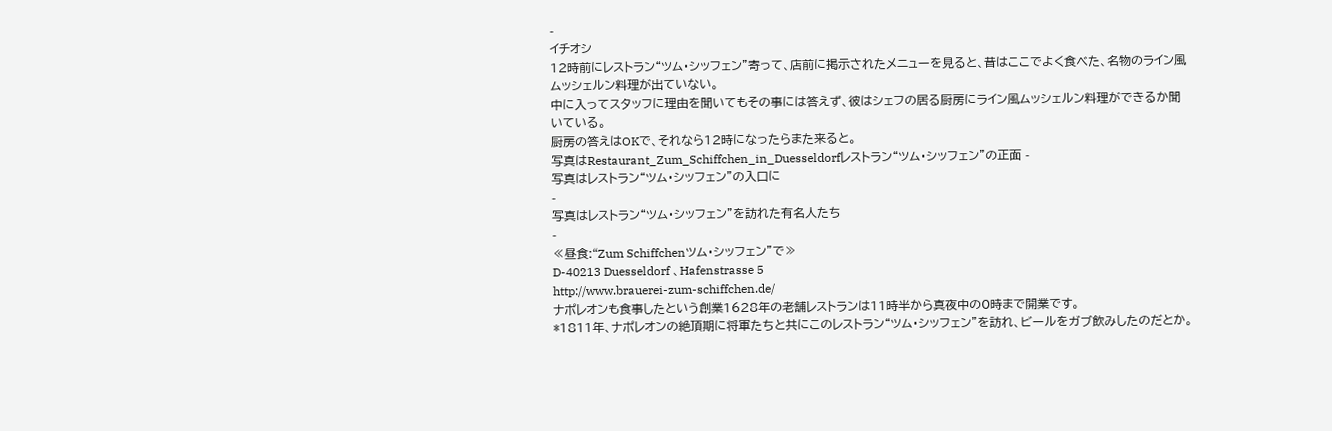-
イチオシ
12時前にレストラン“ツム・シッフェン”寄って、店前に掲示されたメニューを見ると、昔はここでよく食べた、名物のライン風ムッシェルン料理が出ていない。
中に入ってスタッフに理由を聞いてもその事には答えず、彼はシェフの居る厨房にライン風ムッシェルン料理ができるか聞いている。
厨房の答えはOKで、それなら12時になったらまた来ると。
写真はRestaurant_Zum_Schiffchen_in_Duesseldorfレストラン“ツム・シッフェン”の正面 -
写真はレストラン“ツム・シッフェン”の入口に
-
写真はレストラン“ツム・シッフェン”を訪れた有名人たち
-
≪昼食:“Zum Schiffchenツム・シッフェン”で≫
D-40213 Duesseldorf 、Hafenstrasse 5
http://www.brauerei-zum-schiffchen.de/
ナポレオンも食事したという創業1628年の老舗レストランは11時半から真夜中の0時まで開業です。
*1811年、ナポレオンの絶頂期に将軍たちと共にこのレストラン“ツム・シッフェン”を訪れ、ビールをガブ飲みしたのだとか。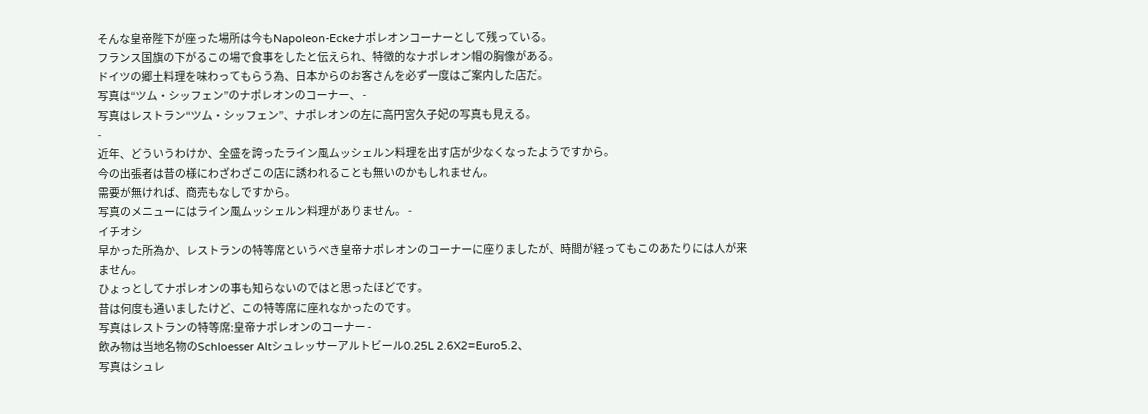そんな皇帝陛下が座った場所は今もNapoleon-Eckeナポレオンコーナーとして残っている。
フランス国旗の下がるこの場で食事をしたと伝えられ、特徴的なナポレオン帽の胸像がある。
ドイツの郷土料理を味わってもらう為、日本からのお客さんを必ず一度はご案内した店だ。
写真は“ツム・シッフェン”のナポレオンのコーナー、 -
写真はレストラン“ツム・シッフェン”、ナポレオンの左に高円宮久子妃の写真も見える。
-
近年、どういうわけか、全盛を誇ったライン風ムッシェルン料理を出す店が少なくなったようですから。
今の出張者は昔の様にわざわざこの店に誘われることも無いのかもしれません。
需要が無ければ、商売もなしですから。
写真のメニューにはライン風ムッシェルン料理がありません。 -
イチオシ
早かった所為か、レストランの特等席というべき皇帝ナポレオンのコーナーに座りましたが、時間が経ってもこのあたりには人が来ません。
ひょっとしてナポレオンの事も知らないのではと思ったほどです。
昔は何度も通いましたけど、この特等席に座れなかったのです。
写真はレストランの特等席:皇帝ナポレオンのコーナー -
飲み物は当地名物のSchloesser Altシュレッサーアルトビール0.25L 2.6X2=Euro5.2、
写真はシュレ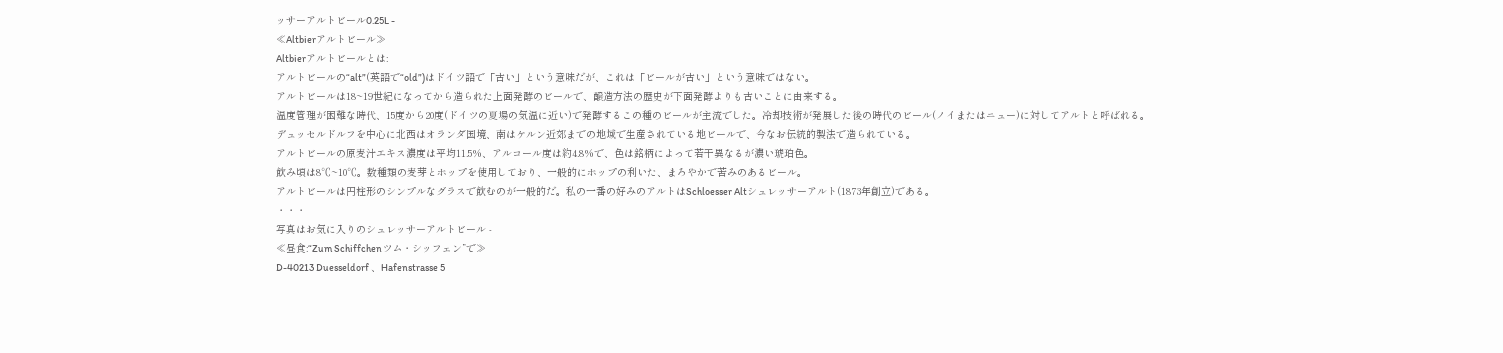ッサーアルトビール0.25L -
≪Altbierアルトビール≫
Altbierアルトビールとは:
アルトビールの“alt”(英語で“old”)はドイツ語で「古い」という意味だが、これは「ビールが古い」という意味ではない。
アルトビールは18~19世紀になってから造られた上面発酵のビールで、醸造方法の歴史が下面発酵よりも古いことに由来する。
温度管理が困難な時代、15度から20度(ドイツの夏場の気温に近い)で発酵するこの種のビールが主流でした。冷却技術が発展した後の時代のビール(ノイまたはニュー)に対してアルトと呼ばれる。
デュッセルドルフを中心に北西はオランダ国境、南はケルン近郊までの地域で生産されている地ビールで、今なお伝統的製法で造られている。
アルトビールの原麦汁エキス濃度は平均11.5%、アルコール度は約4.8%で、色は銘柄によって若干異なるが濃い琥珀色。
飲み頃は8℃~10℃。数種類の麦芽とホップを使用しており、一般的にホップの利いた、まろやかで苦みのあるビール。
アルトビールは円柱形のシンプルなグラスで飲むのが一般的だ。私の一番の好みのアルトはSchloesser Altシュレッサーアルト(1873年創立)である。
・・・
写真はお気に入りのシュレッサーアルトビール -
≪昼食:“Zum Schiffchenツム・シッフェン”で≫
D-40213 Duesseldorf 、Hafenstrasse 5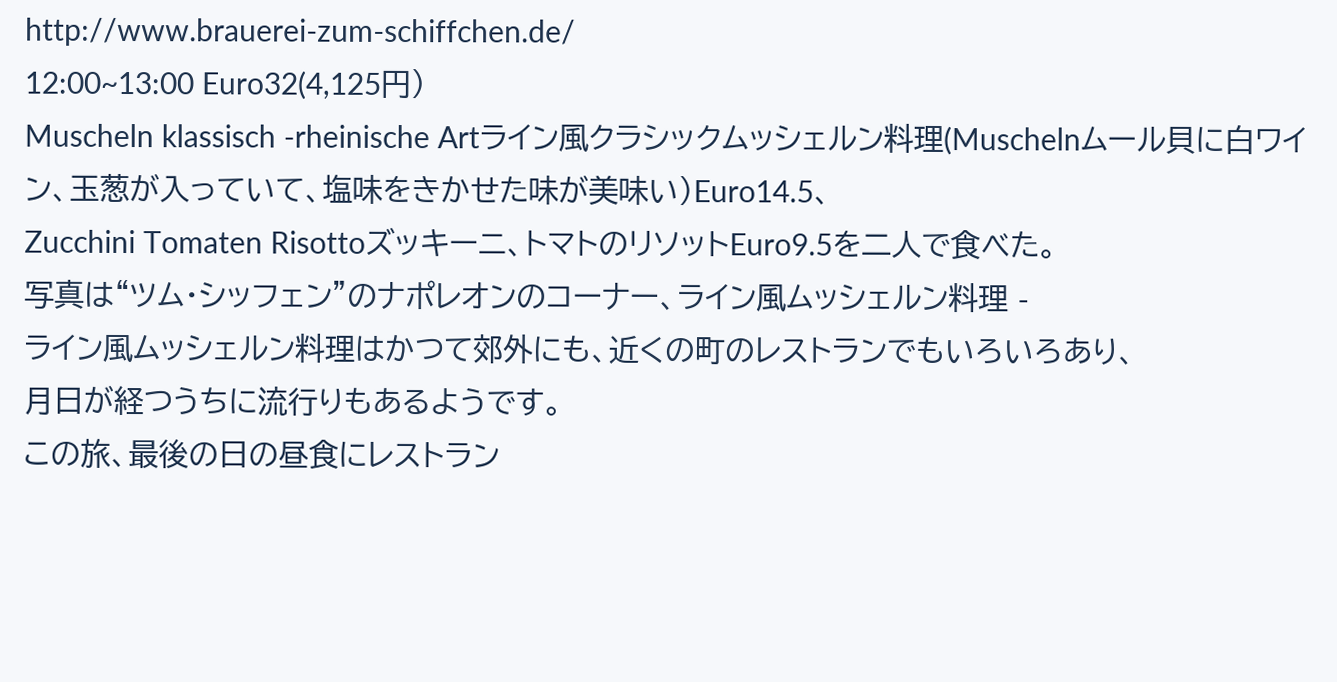http://www.brauerei-zum-schiffchen.de/
12:00~13:00 Euro32(4,125円)
Muscheln klassisch ‐rheinische Artライン風クラシックムッシェルン料理(Muschelnムール貝に白ワイン、玉葱が入っていて、塩味をきかせた味が美味い)Euro14.5、
Zucchini Tomaten Risottoズッキーニ、トマトのリソットEuro9.5を二人で食べた。
写真は“ツム・シッフェン”のナポレオンのコーナー、ライン風ムッシェルン料理 -
ライン風ムッシェルン料理はかつて郊外にも、近くの町のレストランでもいろいろあり、
月日が経つうちに流行りもあるようです。
この旅、最後の日の昼食にレストラン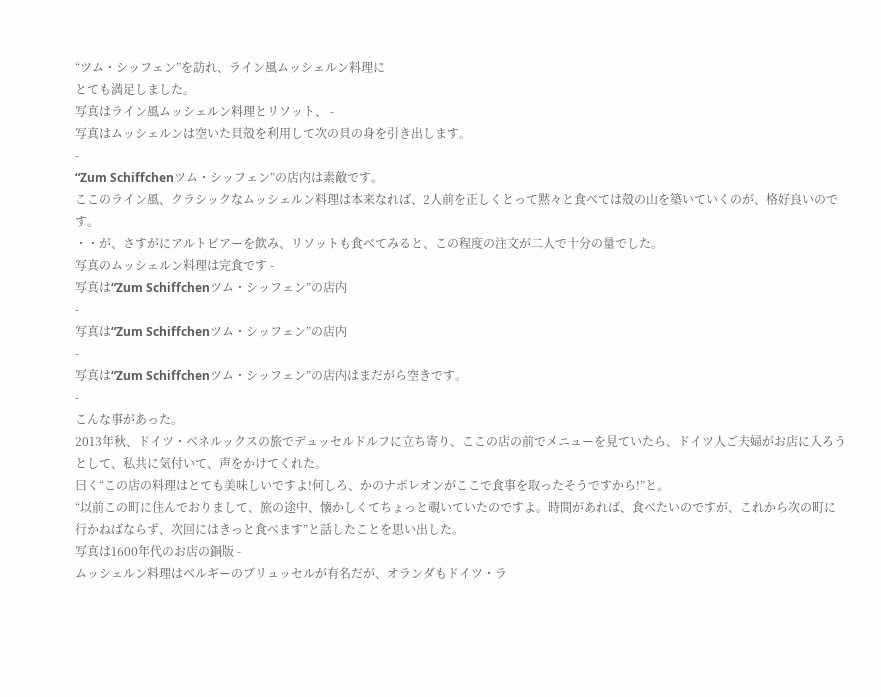“ツム・シッフェン”を訪れ、ライン風ムッシェルン料理に
とても満足しました。
写真はライン風ムッシェルン料理とリソット、 -
写真はムッシェルンは空いた貝殻を利用して次の貝の身を引き出します。
-
“Zum Schiffchenツム・シッフェン”の店内は素敵です。
ここのライン風、クラシックなムッシェルン料理は本来なれば、2人前を正しくとって黙々と食べては殻の山を築いていくのが、格好良いのです。
・・が、さすがにアルトビアーを飲み、リソットも食べてみると、この程度の注文が二人で十分の量でした。
写真のムッシェルン料理は完食です -
写真は“Zum Schiffchenツム・シッフェン”の店内
-
写真は“Zum Schiffchenツム・シッフェン”の店内
-
写真は“Zum Schiffchenツム・シッフェン”の店内はまだがら空きです。
-
こんな事があった。
2013年秋、ドイツ・ベネルックスの旅でデュッセルドルフに立ち寄り、ここの店の前でメニューを見ていたら、ドイツ人ご夫婦がお店に入ろうとして、私共に気付いて、声をかけてくれた。
曰く“この店の料理はとても美味しいですよ!何しろ、かのナポレオンがここで食事を取ったそうですから!”と。
“以前この町に住んでおりまして、旅の途中、懐かしくてちょっと覗いていたのですよ。時間があれば、食べたいのですが、これから次の町に行かねばならず、次回にはきっと食べます”と話したことを思い出した。
写真は1600年代のお店の銅版 -
ムッシェルン料理はベルギーのブリュッセルが有名だが、オランダもドイツ・ラ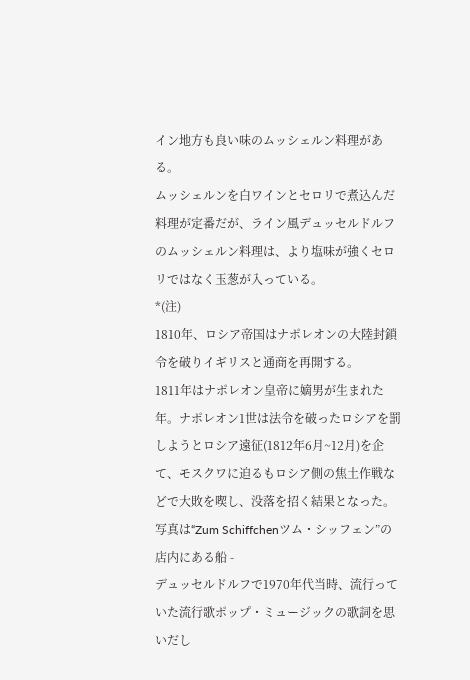イン地方も良い味のムッシェルン料理がある。
ムッシェルンを白ワインとセロリで煮込んだ料理が定番だが、ライン風デュッセルドルフのムッシェルン料理は、より塩味が強くセロリではなく玉葱が入っている。
*(注)
1810年、ロシア帝国はナポレオンの大陸封鎖令を破りイギリスと通商を再開する。
1811年はナポレオン皇帝に嫡男が生まれた年。ナポレオン1世は法令を破ったロシアを罰しようとロシア遠征(1812年6月~12月)を企て、モスクワに迫るもロシア側の焦土作戦などで大敗を喫し、没落を招く結果となった。
写真は“Zum Schiffchenツム・シッフェン”の店内にある船 -
デュッセルドルフで1970年代当時、流行っていた流行歌ポップ・ミュージックの歌詞を思いだし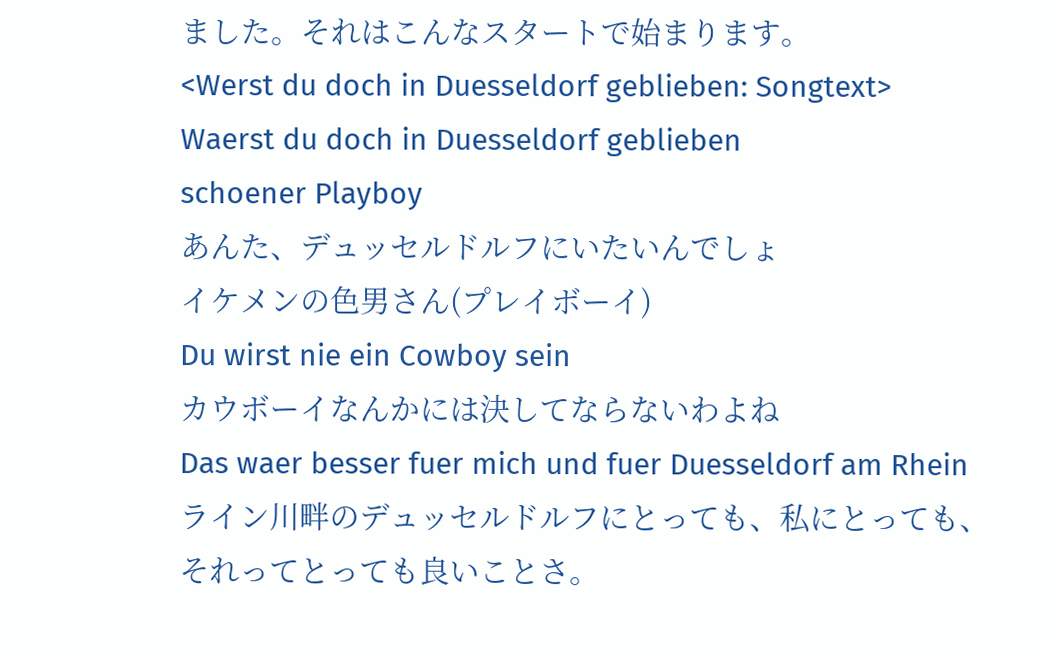ました。それはこんなスタートで始まります。
<Werst du doch in Duesseldorf geblieben: Songtext>
Waerst du doch in Duesseldorf geblieben
schoener Playboy
あんた、デュッセルドルフにいたいんでしょ
イケメンの色男さん(プレイボーイ)
Du wirst nie ein Cowboy sein
カウボーイなんかには決してならないわよね
Das waer besser fuer mich und fuer Duesseldorf am Rhein
ライン川畔のデュッセルドルフにとっても、私にとっても、
それってとっても良いことさ。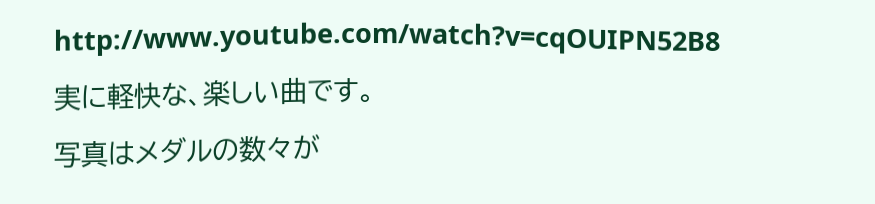http://www.youtube.com/watch?v=cqOUIPN52B8
実に軽快な、楽しい曲です。
写真はメダルの数々が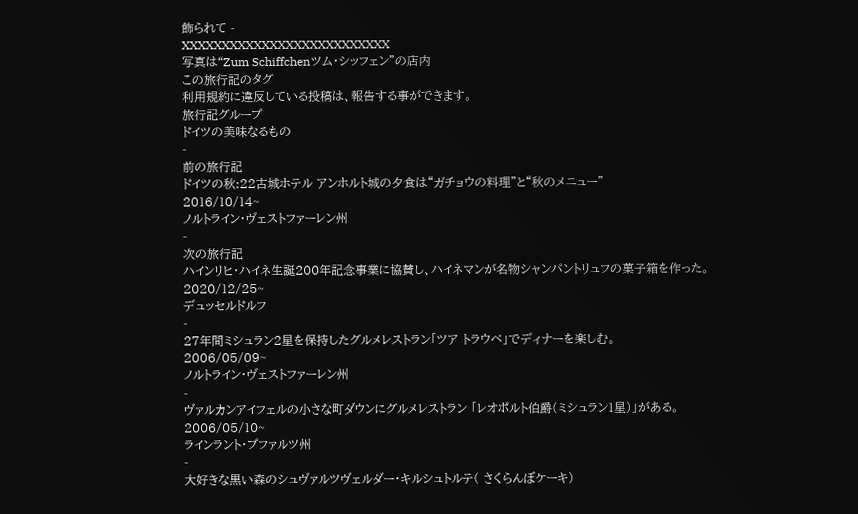飾られて -
XXXXXXXXXXXXXXXXXXXXXXXXXX
写真は“Zum Schiffchenツム・シッフェン”の店内
この旅行記のタグ
利用規約に違反している投稿は、報告する事ができます。
旅行記グループ
ドイツの美味なるもの
-
前の旅行記
ドイツの秋:22古城ホテル アンホルト城の夕食は“ガチョウの料理”と“秋のメニュー”
2016/10/14~
ノルトライン・ヴェストファーレン州
-
次の旅行記
ハインリヒ・ハイネ生誕200年記念事業に協賛し、ハイネマンが名物シャンパントリュフの菓子箱を作った。
2020/12/25~
デュッセルドルフ
-
27年間ミシュラン2星を保持したグルメレストラン「ツア トラウベ」でディナーを楽しむ。
2006/05/09~
ノルトライン・ヴェストファーレン州
-
ヴァルカンアイフェルの小さな町ダウンにグルメレストラン 「レオポルト伯爵(ミシュラン1星)」がある。
2006/05/10~
ラインラント・プファルツ州
-
大好きな黒い森のシュヴァルツヴェルダー・キルシュトルテ( さくらんぼケーキ)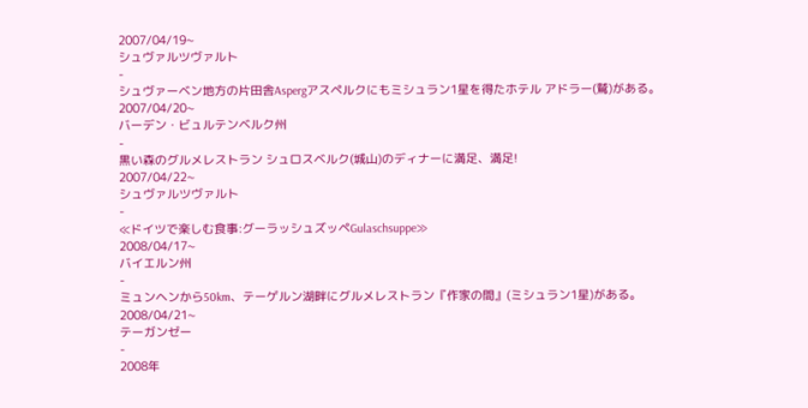2007/04/19~
シュヴァルツヴァルト
-
シュヴァーベン地方の片田舎Aspergアスペルクにもミシュラン1星を得たホテル アドラー(鷲)がある。
2007/04/20~
バーデン・ビュルテンベルク州
-
黒い森のグルメレストラン シュロスベルク(城山)のディナーに満足、満足!
2007/04/22~
シュヴァルツヴァルト
-
≪ドイツで楽しむ食事:グーラッシュズッペGulaschsuppe≫
2008/04/17~
バイエルン州
-
ミュンヘンから50km、テーゲルン湖畔にグルメレストラン『作家の間』(ミシュラン1星)がある。
2008/04/21~
テーガンゼー
-
2008年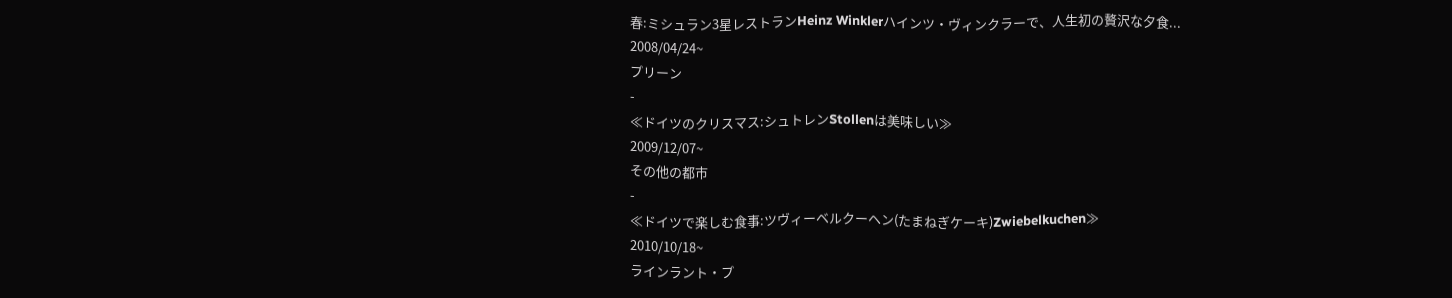春:ミシュラン3星レストランHeinz Winklerハインツ・ヴィンクラーで、人生初の贅沢な夕食...
2008/04/24~
プリーン
-
≪ドイツのクリスマス:シュトレンStollenは美味しい≫
2009/12/07~
その他の都市
-
≪ドイツで楽しむ食事:ツヴィーベルクーヘン(たまねぎケーキ)Zwiebelkuchen≫
2010/10/18~
ラインラント・プ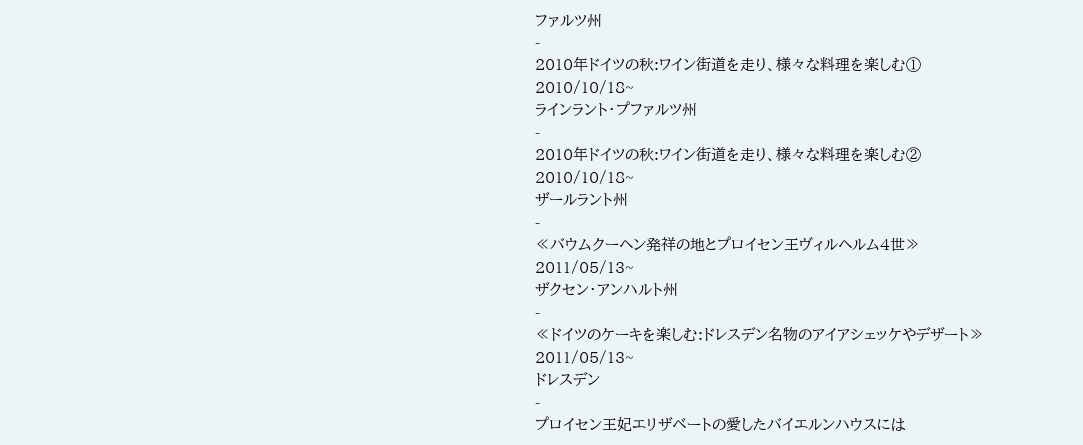ファルツ州
-
2010年ドイツの秋:ワイン街道を走り、様々な料理を楽しむ①
2010/10/18~
ラインラント・プファルツ州
-
2010年ドイツの秋:ワイン街道を走り、様々な料理を楽しむ②
2010/10/18~
ザールラント州
-
≪バウムクーヘン発祥の地とプロイセン王ヴィルヘルム4世≫
2011/05/13~
ザクセン・アンハルト州
-
≪ドイツのケーキを楽しむ:ドレスデン名物のアイアシェッケやデザート≫
2011/05/13~
ドレスデン
-
プロイセン王妃エリザベートの愛したバイエルンハウスには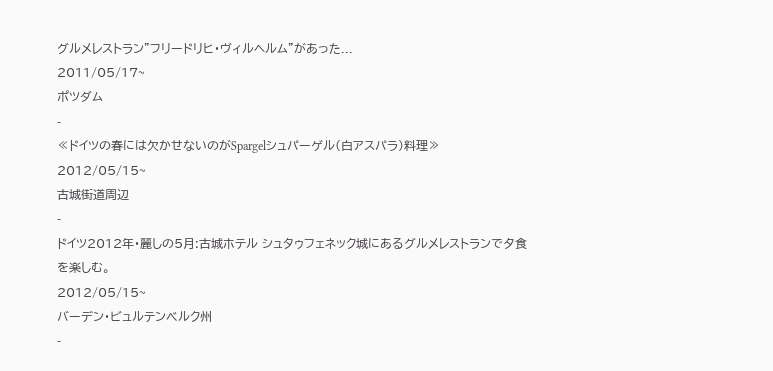グルメレストラン"フリードリヒ・ヴィルヘルム"があった...
2011/05/17~
ポツダム
-
≪ドイツの春には欠かせないのがSpargelシュパーゲル(白アスパラ)料理≫
2012/05/15~
古城街道周辺
-
ドイツ2012年・麗しの5月:古城ホテル シュタゥフェネック城にあるグルメレストランで夕食を楽しむ。
2012/05/15~
バーデン・ビュルテンベルク州
-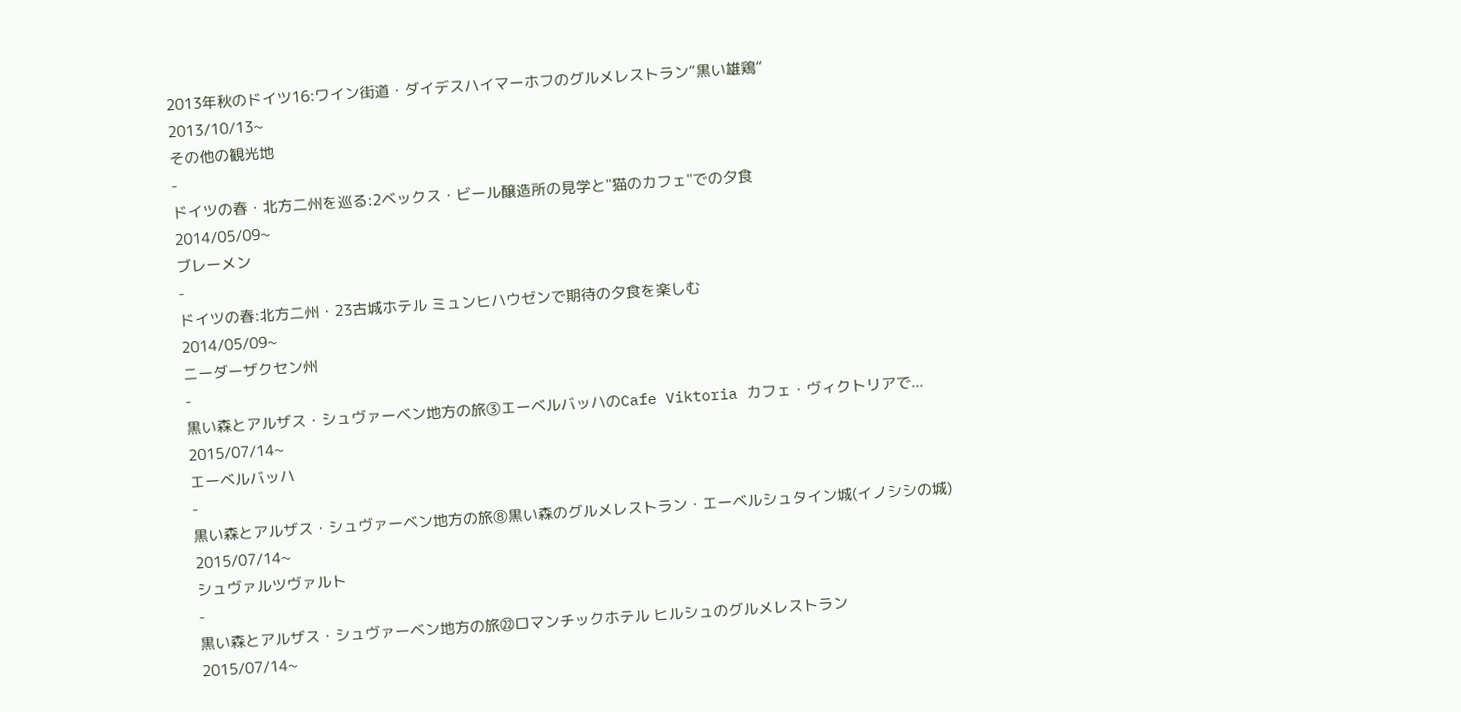2013年秋のドイツ16:ワイン街道・ダイデスハイマーホフのグルメレストラン”黒い雄鶏”
2013/10/13~
その他の観光地
-
ドイツの春・北方二州を巡る:2ベックス・ビール醸造所の見学と"猫のカフェ"での夕食
2014/05/09~
ブレーメン
-
ドイツの春:北方二州・23古城ホテル ミュンヒハウゼンで期待の夕食を楽しむ
2014/05/09~
ニーダーザクセン州
-
黒い森とアルザス・シュヴァーベン地方の旅③エーベルバッハのCafe Viktoria カフェ・ヴィクトリアで...
2015/07/14~
エーベルバッハ
-
黒い森とアルザス・シュヴァーベン地方の旅⑧黒い森のグルメレストラン・エーベルシュタイン城(イノシシの城)
2015/07/14~
シュヴァルツヴァルト
-
黒い森とアルザス・シュヴァーベン地方の旅㉒ロマンチックホテル ヒルシュのグルメレストラン
2015/07/14~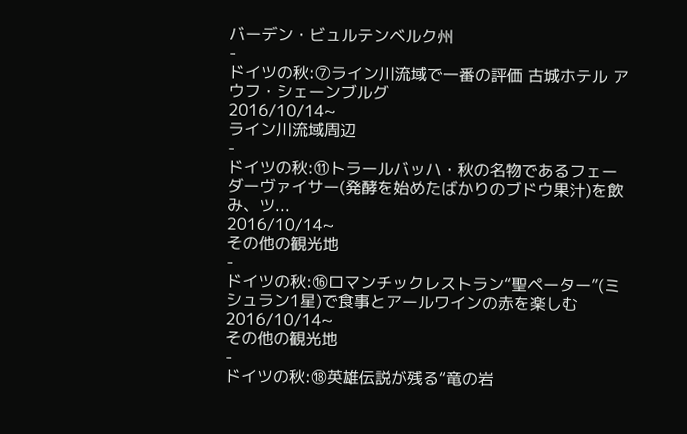バーデン・ビュルテンベルク州
-
ドイツの秋:⑦ライン川流域で一番の評価 古城ホテル アウフ・シェーンブルグ
2016/10/14~
ライン川流域周辺
-
ドイツの秋:⑪トラールバッハ・秋の名物であるフェーダーヴァイサー(発酵を始めたばかりのブドウ果汁)を飲み、ツ...
2016/10/14~
その他の観光地
-
ドイツの秋:⑯ロマンチックレストラン“聖ペーター”(ミシュラン1星)で食事とアールワインの赤を楽しむ
2016/10/14~
その他の観光地
-
ドイツの秋:⑱英雄伝説が残る“竜の岩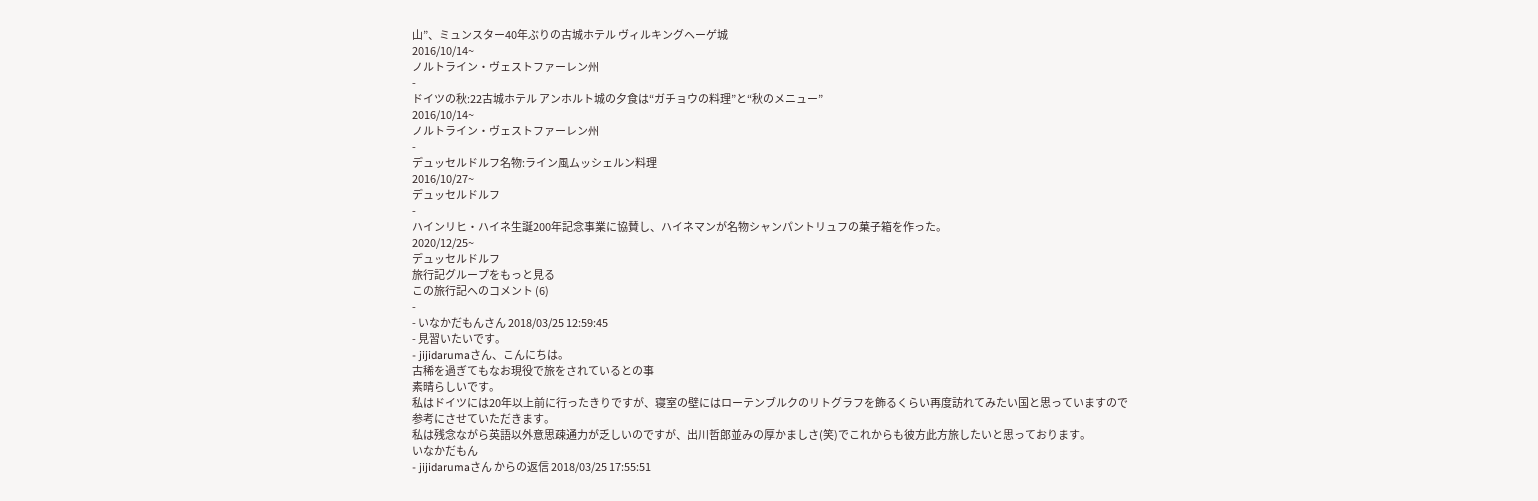山”、ミュンスター40年ぶりの古城ホテル ヴィルキングヘーゲ城
2016/10/14~
ノルトライン・ヴェストファーレン州
-
ドイツの秋:22古城ホテル アンホルト城の夕食は“ガチョウの料理”と“秋のメニュー”
2016/10/14~
ノルトライン・ヴェストファーレン州
-
デュッセルドルフ名物:ライン風ムッシェルン料理
2016/10/27~
デュッセルドルフ
-
ハインリヒ・ハイネ生誕200年記念事業に協賛し、ハイネマンが名物シャンパントリュフの菓子箱を作った。
2020/12/25~
デュッセルドルフ
旅行記グループをもっと見る
この旅行記へのコメント (6)
-
- いなかだもんさん 2018/03/25 12:59:45
- 見習いたいです。
- jijidarumaさん、こんにちは。
古稀を過ぎてもなお現役で旅をされているとの事
素晴らしいです。
私はドイツには20年以上前に行ったきりですが、寝室の壁にはローテンブルクのリトグラフを飾るくらい再度訪れてみたい国と思っていますので
参考にさせていただきます。
私は残念ながら英語以外意思疎通力が乏しいのですが、出川哲郎並みの厚かましさ(笑)でこれからも彼方此方旅したいと思っております。
いなかだもん
- jijidarumaさん からの返信 2018/03/25 17:55:51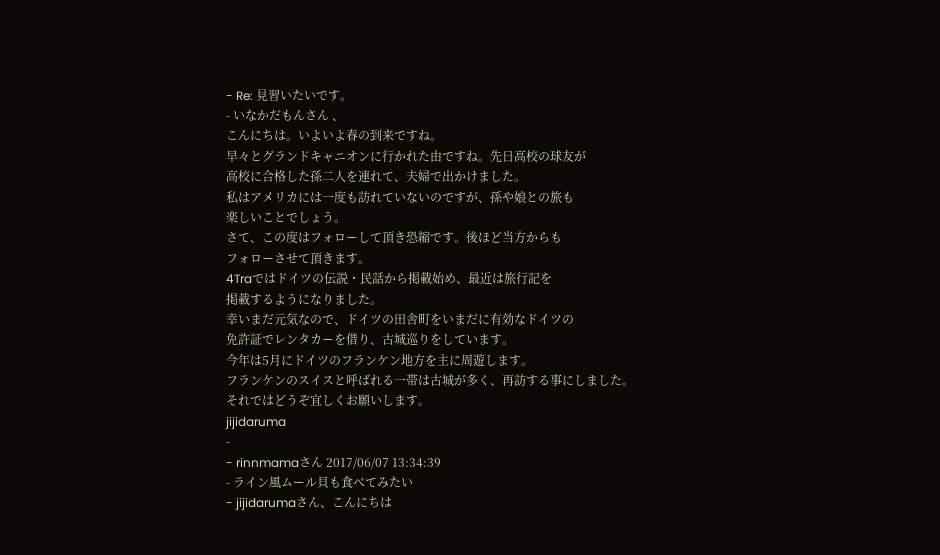- Re: 見習いたいです。
- いなかだもんさん 、
こんにちは。いよいよ春の到来ですね。
早々とグランドキャニオンに行かれた由ですね。先日高校の球友が
高校に合格した孫二人を連れて、夫婦で出かけました。
私はアメリカには一度も訪れていないのですが、孫や娘との旅も
楽しいことでしょう。
さて、この度はフォローして頂き恐縮です。後ほど当方からも
フォローさせて頂きます。
4Traではドイツの伝説・民話から掲載始め、最近は旅行記を
掲載するようになりました。
幸いまだ元気なので、ドイツの田舎町をいまだに有効なドイツの
免許証でレンタカーを借り、古城巡りをしています。
今年は5月にドイツのフランケン地方を主に周遊します。
フランケンのスイスと呼ばれる一帯は古城が多く、再訪する事にしました。
それではどうぞ宜しくお願いします。
jijidaruma
-
- rinnmamaさん 2017/06/07 13:34:39
- ライン風ムール貝も食べてみたい
- jijidarumaさん、こんにちは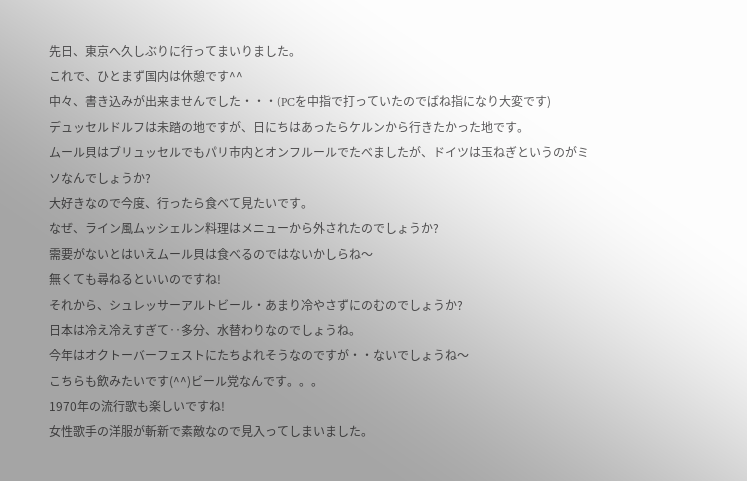先日、東京へ久しぶりに行ってまいりました。
これで、ひとまず国内は休憩です^^
中々、書き込みが出来ませんでした・・・(PCを中指で打っていたのでばね指になり大変です)
デュッセルドルフは未踏の地ですが、日にちはあったらケルンから行きたかった地です。
ムール貝はブリュッセルでもパリ市内とオンフルールでたべましたが、ドイツは玉ねぎというのがミソなんでしょうか?
大好きなので今度、行ったら食べて見たいです。
なぜ、ライン風ムッシェルン料理はメニューから外されたのでしょうか?
需要がないとはいえムール貝は食べるのではないかしらね〜
無くても尋ねるといいのですね!
それから、シュレッサーアルトビール・あまり冷やさずにのむのでしょうか?
日本は冷え冷えすぎて‥多分、水替わりなのでしょうね。
今年はオクトーバーフェストにたちよれそうなのですが・・ないでしょうね〜
こちらも飲みたいです(^^)ビール党なんです。。。
1970年の流行歌も楽しいですね!
女性歌手の洋服が斬新で素敵なので見入ってしまいました。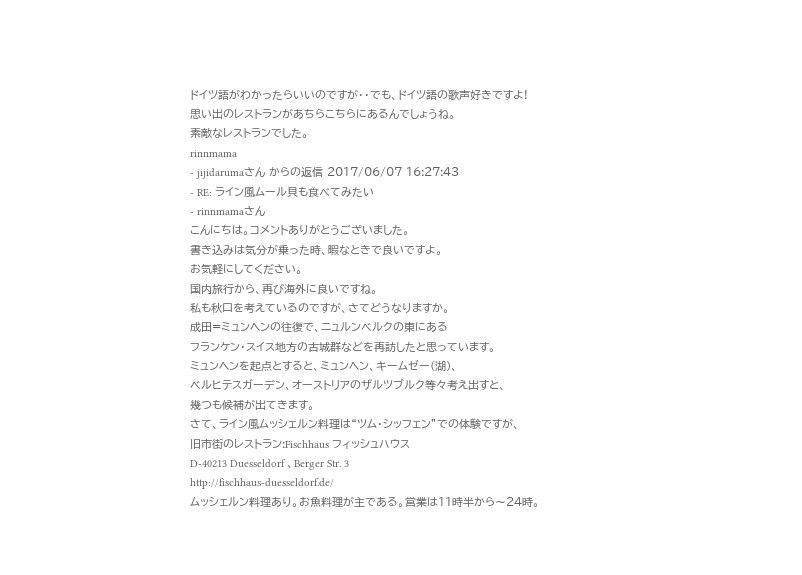ドイツ語がわかったらいいのですが・・でも、ドイツ語の歌声好きですよ!
思い出のレストランがあちらこちらにあるんでしょうね。
素敵なレストランでした。
rinnmama
- jijidarumaさん からの返信 2017/06/07 16:27:43
- RE: ライン風ムール貝も食べてみたい
- rinnmamaさん
こんにちは。コメントありがとうございました。
書き込みは気分が乗った時、暇なときで良いですよ。
お気軽にしてください。
国内旅行から、再び海外に良いですね。
私も秋口を考えているのですが、さてどうなりますか。
成田=ミュンヘンの往復で、ニュルンベルクの東にある
フランケン・スイス地方の古城群などを再訪したと思っています。
ミュンヘンを起点とすると、ミュンヘン、キームゼー(湖)、
ベルヒテスガーデン、オーストリアのザルツブルク等々考え出すと、
幾つも候補が出てきます。
さて、ライン風ムッシェルン料理は“ツム・シッフェン”での体験ですが、
旧市街のレストラン:Fischhaus フィッシュハウス
D-40213 Duesseldorf 、Berger Str. 3
http://fischhaus-duesseldorf.de/
ムッシェルン料理あり。お魚料理が主である。営業は11時半から〜24時。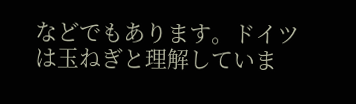などでもあります。ドイツは玉ねぎと理解していま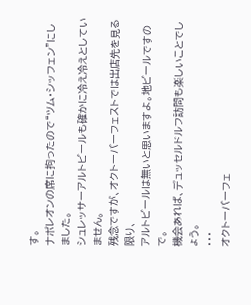す。
ナポレオンの席に拘ったので“ツム・シッフェン”にしました。
シュレッサーアルトビールも確かに冷え冷えとしていません。
残念ですが、オクトーバーフェストでは出店先を見る限り、
アルトビールは無いと思いますよ。地ビールですので。
機会あれば、デュッセルドルフ訪問も楽しいことでしょう。
・・・
オクトーバーフェ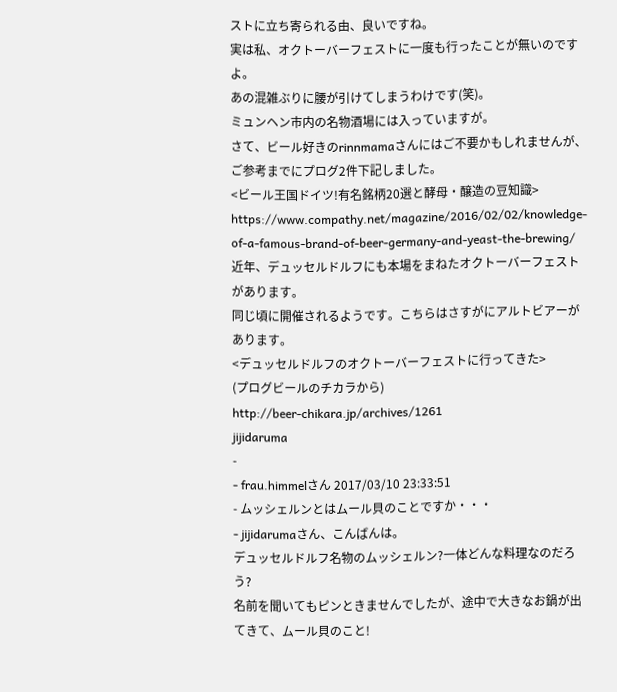ストに立ち寄られる由、良いですね。
実は私、オクトーバーフェストに一度も行ったことが無いのですよ。
あの混雑ぶりに腰が引けてしまうわけです(笑)。
ミュンヘン市内の名物酒場には入っていますが。
さて、ビール好きのrinnmamaさんにはご不要かもしれませんが、
ご参考までにプログ2件下記しました。
<ビール王国ドイツ!有名銘柄20選と酵母・醸造の豆知識>
https://www.compathy.net/magazine/2016/02/02/knowledge-of-a-famous-brand-of-beer-germany-and-yeast-the-brewing/
近年、デュッセルドルフにも本場をまねたオクトーバーフェストがあります。
同じ頃に開催されるようです。こちらはさすがにアルトビアーがあります。
<デュッセルドルフのオクトーバーフェストに行ってきた>
(プログビールのチカラから)
http://beer-chikara.jp/archives/1261
jijidaruma
-
- frau.himmelさん 2017/03/10 23:33:51
- ムッシェルンとはムール貝のことですか・・・
- jijidarumaさん、こんばんは。
デュッセルドルフ名物のムッシェルン?一体どんな料理なのだろう?
名前を聞いてもピンときませんでしたが、途中で大きなお鍋が出てきて、ムール貝のこと!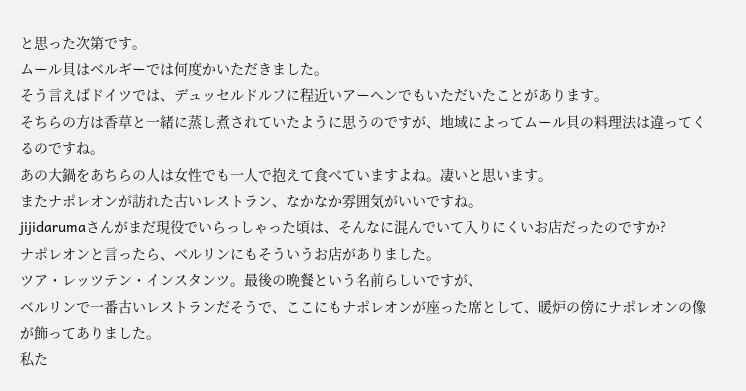と思った次第です。
ムール貝はベルギーでは何度かいただきました。
そう言えばドイツでは、デュッセルドルフに程近いアーヘンでもいただいたことがあります。
そちらの方は香草と一緒に蒸し煮されていたように思うのですが、地域によってムール貝の料理法は違ってくるのですね。
あの大鍋をあちらの人は女性でも一人で抱えて食べていますよね。凄いと思います。
またナポレオンが訪れた古いレストラン、なかなか雰囲気がいいですね。
jijidarumaさんがまだ現役でいらっしゃった頃は、そんなに混んでいて入りにくいお店だったのですか?
ナポレオンと言ったら、ベルリンにもそういうお店がありました。
ツア・レッツテン・インスタンツ。最後の晩餐という名前らしいですが、
ベルリンで一番古いレストランだそうで、ここにもナポレオンが座った席として、暖炉の傍にナポレオンの像が飾ってありました。
私た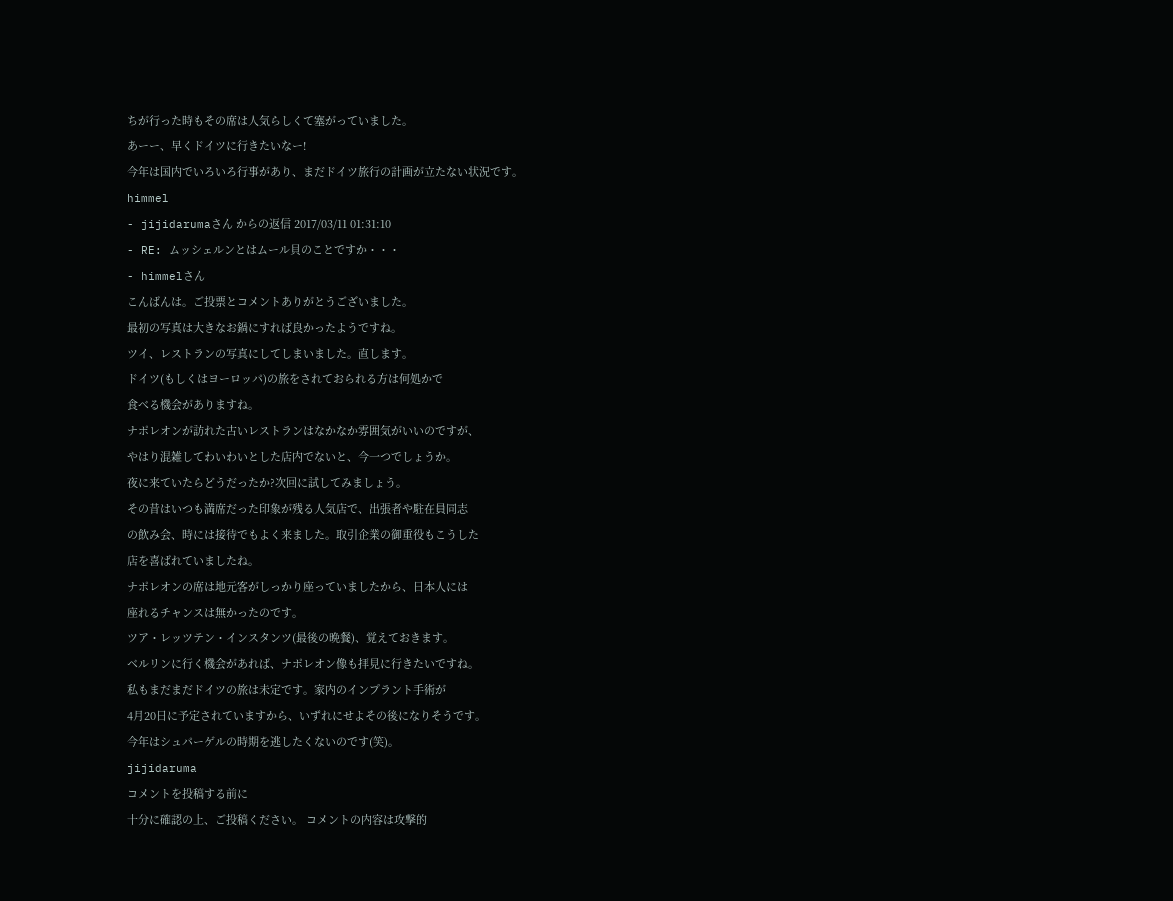ちが行った時もその席は人気らしくて塞がっていました。
あーー、早くドイツに行きたいなー!
今年は国内でいろいろ行事があり、まだドイツ旅行の計画が立たない状況です。
himmel
- jijidarumaさん からの返信 2017/03/11 01:31:10
- RE: ムッシェルンとはムール貝のことですか・・・
- himmelさん
こんばんは。ご投票とコメントありがとうございました。
最初の写真は大きなお鍋にすれば良かったようですね。
ツイ、レストランの写真にしてしまいました。直します。
ドイツ(もしくはヨーロッパ)の旅をされておられる方は何処かで
食べる機会がありますね。
ナポレオンが訪れた古いレストランはなかなか雰囲気がいいのですが、
やはり混雑してわいわいとした店内でないと、今一つでしょうか。
夜に来ていたらどうだったか?次回に試してみましょう。
その昔はいつも満席だった印象が残る人気店で、出張者や駐在員同志
の飲み会、時には接待でもよく来ました。取引企業の御重役もこうした
店を喜ばれていましたね。
ナポレオンの席は地元客がしっかり座っていましたから、日本人には
座れるチャンスは無かったのです。
ツア・レッツテン・インスタンツ(最後の晩餐)、覚えておきます。
ベルリンに行く機会があれば、ナポレオン像も拝見に行きたいですね。
私もまだまだドイツの旅は未定です。家内のインプラント手術が
4月20日に予定されていますから、いずれにせよその後になりそうです。
今年はシュパーゲルの時期を逃したくないのです(笑)。
jijidaruma
コメントを投稿する前に
十分に確認の上、ご投稿ください。 コメントの内容は攻撃的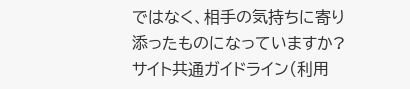ではなく、相手の気持ちに寄り添ったものになっていますか?
サイト共通ガイドライン(利用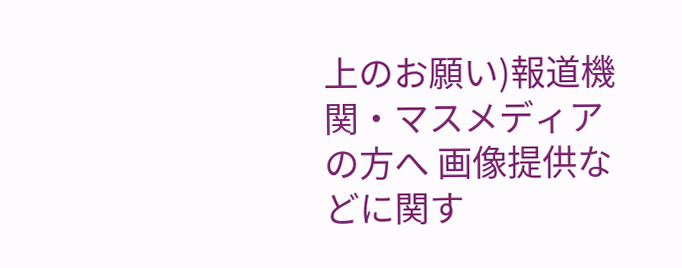上のお願い)報道機関・マスメディアの方へ 画像提供などに関す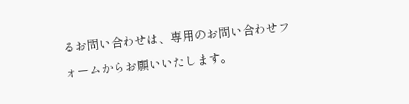るお問い合わせは、専用のお問い合わせフォームからお願いいたします。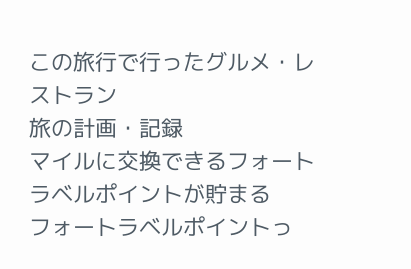この旅行で行ったグルメ・レストラン
旅の計画・記録
マイルに交換できるフォートラベルポイントが貯まる
フォートラベルポイントっ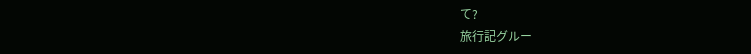て?
旅行記グルー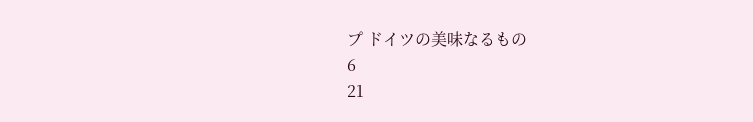プ ドイツの美味なるもの
6
21